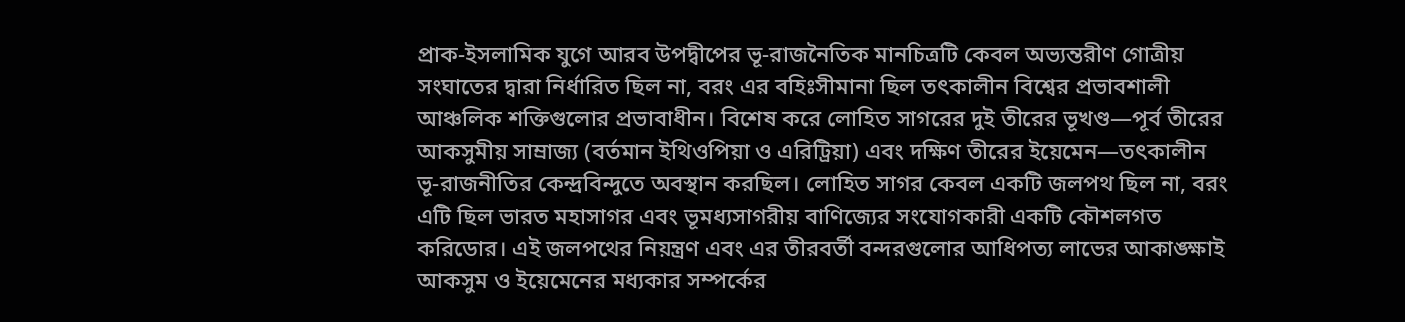প্রাক-ইসলামিক যুগে আরব উপদ্বীপের ভূ-রাজনৈতিক মানচিত্রটি কেবল অভ্যন্তরীণ গোত্রীয় সংঘাতের দ্বারা নির্ধারিত ছিল না, বরং এর বহিঃসীমানা ছিল তৎকালীন বিশ্বের প্রভাবশালী আঞ্চলিক শক্তিগুলোর প্রভাবাধীন। বিশেষ করে লোহিত সাগরের দুই তীরের ভূখণ্ড—পূর্ব তীরের আকসুমীয় সাম্রাজ্য (বর্তমান ইথিওপিয়া ও এরিট্রিয়া) এবং দক্ষিণ তীরের ইয়েমেন—তৎকালীন ভূ-রাজনীতির কেন্দ্রবিন্দুতে অবস্থান করছিল। লোহিত সাগর কেবল একটি জলপথ ছিল না, বরং এটি ছিল ভারত মহাসাগর এবং ভূমধ্যসাগরীয় বাণিজ্যের সংযোগকারী একটি কৌশলগত করিডোর। এই জলপথের নিয়ন্ত্রণ এবং এর তীরবর্তী বন্দরগুলোর আধিপত্য লাভের আকাঙ্ক্ষাই আকসুম ও ইয়েমেনের মধ্যকার সম্পর্কের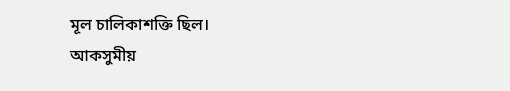মূল চালিকাশক্তি ছিল।
আকসুমীয়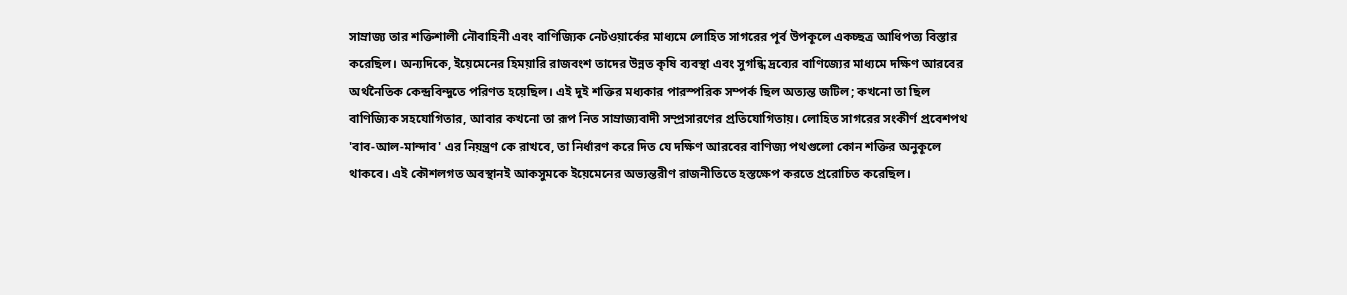সাম্রাজ্য তার শক্তিশালী নৌবাহিনী এবং বাণিজ্যিক নেটওয়ার্কের মাধ্যমে লোহিত সাগরের পূর্ব উপকূলে একচ্ছত্র আধিপত্য বিস্তার করেছিল। অন্যদিকে, ইয়েমেনের হিময়ারি রাজবংশ তাদের উন্নত কৃষি ব্যবস্থা এবং সুগন্ধি দ্রব্যের বাণিজ্যের মাধ্যমে দক্ষিণ আরবের অর্থনৈতিক কেন্দ্রবিন্দুতে পরিণত হয়েছিল। এই দুই শক্তির মধ্যকার পারস্পরিক সম্পর্ক ছিল অত্যন্ত জটিল; কখনো তা ছিল বাণিজ্যিক সহযোগিতার, আবার কখনো তা রূপ নিত সাম্রাজ্যবাদী সম্প্রসারণের প্রতিযোগিতায়। লোহিত সাগরের সংকীর্ণ প্রবেশপথ 'বাব-আল-মান্দাব' এর নিয়ন্ত্রণ কে রাখবে, তা নির্ধারণ করে দিত যে দক্ষিণ আরবের বাণিজ্য পথগুলো কোন শক্তির অনুকূলে থাকবে। এই কৌশলগত অবস্থানই আকসুমকে ইয়েমেনের অভ্যন্তরীণ রাজনীতিতে হস্তক্ষেপ করতে প্ররোচিত করেছিল।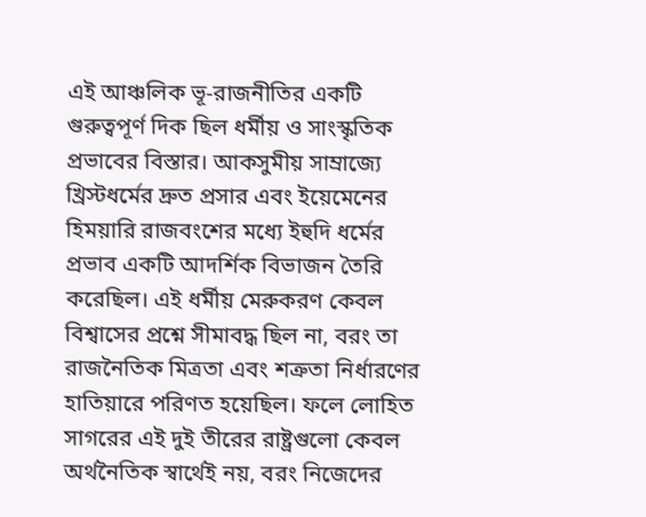এই আঞ্চলিক ভূ-রাজনীতির একটি গুরুত্বপূর্ণ দিক ছিল ধর্মীয় ও সাংস্কৃতিক প্রভাবের বিস্তার। আকসুমীয় সাম্রাজ্যে খ্রিস্টধর্মের দ্রুত প্রসার এবং ইয়েমেনের হিময়ারি রাজবংশের মধ্যে ইহুদি ধর্মের প্রভাব একটি আদর্শিক বিভাজন তৈরি করেছিল। এই ধর্মীয় মেরুকরণ কেবল বিশ্বাসের প্রশ্নে সীমাবদ্ধ ছিল না, বরং তা রাজনৈতিক মিত্রতা এবং শত্রুতা নির্ধারণের হাতিয়ারে পরিণত হয়েছিল। ফলে লোহিত সাগরের এই দুই তীরের রাষ্ট্রগুলো কেবল অর্থনৈতিক স্বার্থেই নয়, বরং নিজেদের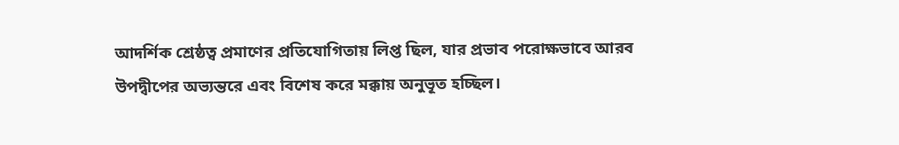আদর্শিক শ্রেষ্ঠত্ব প্রমাণের প্রতিযোগিতায় লিপ্ত ছিল, যার প্রভাব পরোক্ষভাবে আরব উপদ্বীপের অভ্যন্তরে এবং বিশেষ করে মক্কায় অনুভূত হচ্ছিল।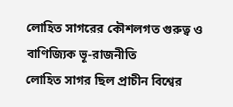লোহিত সাগরের কৌশলগত গুরুত্ব ও বাণিজ্যিক ভূ-রাজনীতি
লোহিত সাগর ছিল প্রাচীন বিশ্বের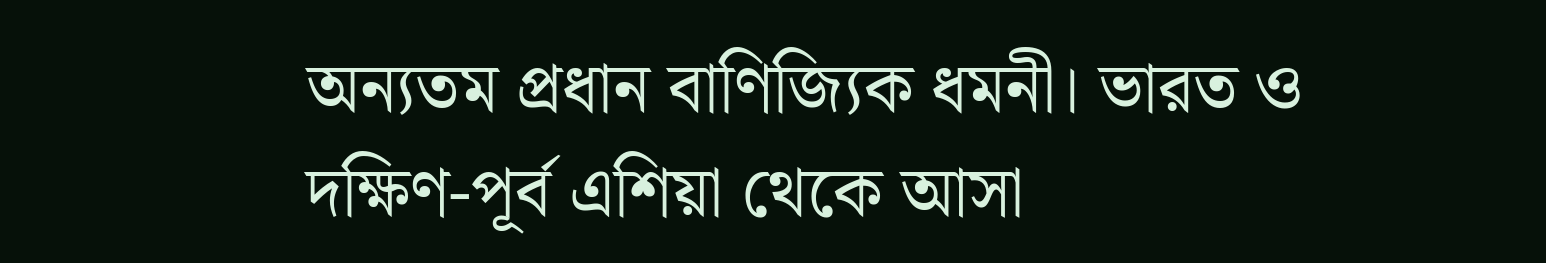অন্যতম প্রধান বাণিজ্যিক ধমনী। ভারত ও দক্ষিণ-পূর্ব এশিয়া থেকে আসা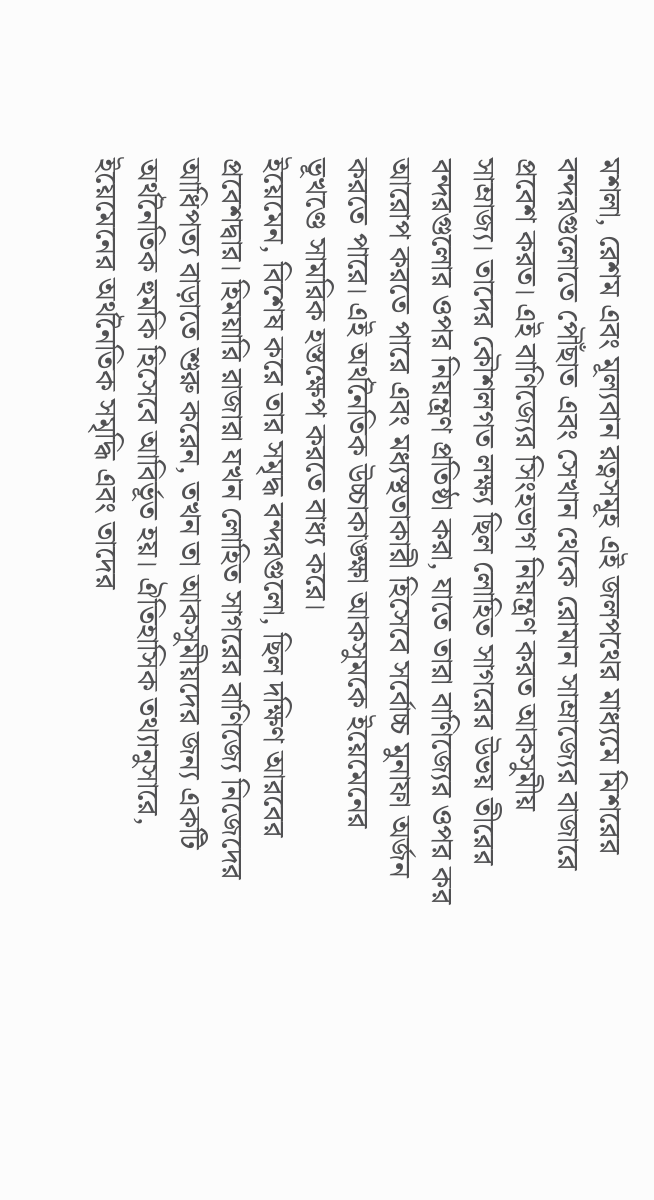মশলা, রেশম এবং মূল্যবান রত্নসমূহ এই জলপথের মাধ্যমে মিশরের বন্দরগুলোতে পৌঁছাত এবং সেখান থেকে রোমান সাম্রাজ্যের বাজারে প্রবেশ করত। এই বাণিজ্যের সিংহভাগ নিয়ন্ত্রণ করত আকসুমীয় সাম্রাজ্য। তাদের কৌশলগত লক্ষ্য ছিল লোহিত সাগরের উভয় তীরের বন্দরগুলোর ওপর নিয়ন্ত্রণ প্রতিষ্ঠা করা, যাতে তারা বাণিজ্যের ওপর কর আরোপ করতে পারে এবং মধ্যস্থতাকারী হিসেবে সর্বোচ্চ মুনাফা অর্জন করতে পারে। এই অর্থনৈতিক উচ্চাকাঙ্ক্ষা আকসুমকে ইয়েমেনের ভূখণ্ডে সামরিক হস্তক্ষেপ করতে বাধ্য করে।
ইয়েমেন, বিশেষ করে তার সমৃদ্ধ বন্দরগুলো, ছিল দক্ষিণ আরবের প্রবেশদ্বার। হিময়ারি রাজারা যখন লোহিত সাগরের বাণিজ্যে নিজেদের আধিপত্য বাড়াতে শুরু করেন, তখন তা আকসুমীয়দের জন্য একটি অর্থনৈতিক হুমকি হিসেবে আবির্ভূত হয়। ঐতিহাসিক তথ্যানুসারে, ইয়েমেনের অর্থনৈতিক সমৃদ্ধি এবং তাদের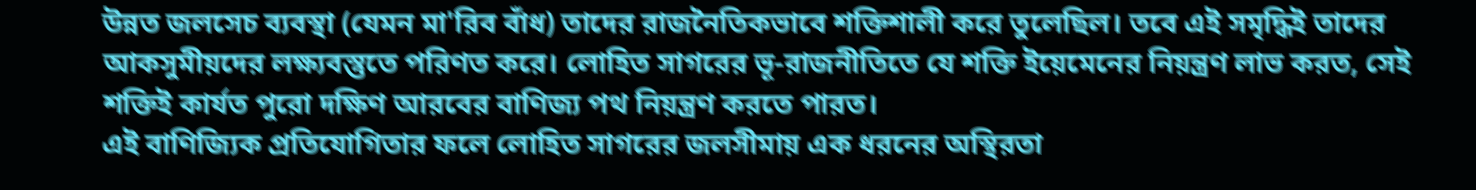উন্নত জলসেচ ব্যবস্থা (যেমন মা'রিব বাঁধ) তাদের রাজনৈতিকভাবে শক্তিশালী করে তুলেছিল। তবে এই সমৃদ্ধিই তাদের আকসুমীয়দের লক্ষ্যবস্তুতে পরিণত করে। লোহিত সাগরের ভূ-রাজনীতিতে যে শক্তি ইয়েমেনের নিয়ন্ত্রণ লাভ করত, সেই শক্তিই কার্যত পুরো দক্ষিণ আরবের বাণিজ্য পথ নিয়ন্ত্রণ করতে পারত।
এই বাণিজ্যিক প্রতিযোগিতার ফলে লোহিত সাগরের জলসীমায় এক ধরনের অস্থিরতা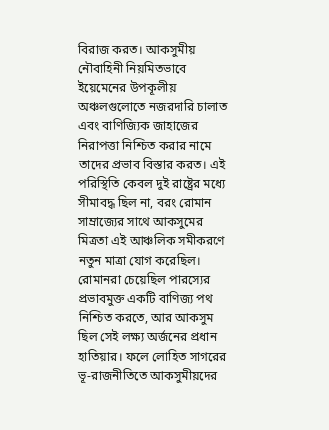বিরাজ করত। আকসুমীয় নৌবাহিনী নিয়মিতভাবে ইয়েমেনের উপকূলীয় অঞ্চলগুলোতে নজরদারি চালাত এবং বাণিজ্যিক জাহাজের নিরাপত্তা নিশ্চিত করার নামে তাদের প্রভাব বিস্তার করত। এই পরিস্থিতি কেবল দুই রাষ্ট্রের মধ্যে সীমাবদ্ধ ছিল না, বরং রোমান সাম্রাজ্যের সাথে আকসুমের মিত্রতা এই আঞ্চলিক সমীকরণে নতুন মাত্রা যোগ করেছিল। রোমানরা চেয়েছিল পারস্যের প্রভাবমুক্ত একটি বাণিজ্য পথ নিশ্চিত করতে, আর আকসুম ছিল সেই লক্ষ্য অর্জনের প্রধান হাতিয়ার। ফলে লোহিত সাগরের ভূ-রাজনীতিতে আকসুমীয়দের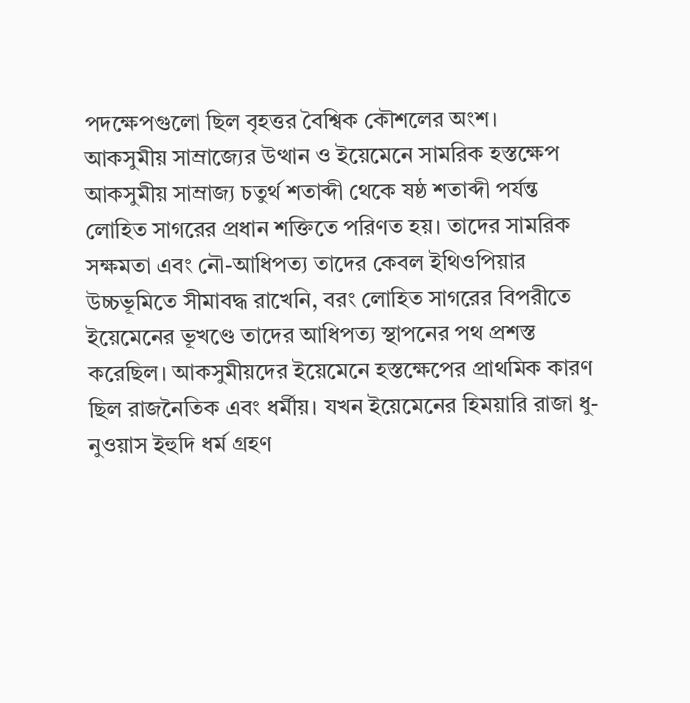পদক্ষেপগুলো ছিল বৃহত্তর বৈশ্বিক কৌশলের অংশ।
আকসুমীয় সাম্রাজ্যের উত্থান ও ইয়েমেনে সামরিক হস্তক্ষেপ
আকসুমীয় সাম্রাজ্য চতুর্থ শতাব্দী থেকে ষষ্ঠ শতাব্দী পর্যন্ত লোহিত সাগরের প্রধান শক্তিতে পরিণত হয়। তাদের সামরিক সক্ষমতা এবং নৌ-আধিপত্য তাদের কেবল ইথিওপিয়ার উচ্চভূমিতে সীমাবদ্ধ রাখেনি, বরং লোহিত সাগরের বিপরীতে ইয়েমেনের ভূখণ্ডে তাদের আধিপত্য স্থাপনের পথ প্রশস্ত করেছিল। আকসুমীয়দের ইয়েমেনে হস্তক্ষেপের প্রাথমিক কারণ ছিল রাজনৈতিক এবং ধর্মীয়। যখন ইয়েমেনের হিময়ারি রাজা ধু-নুওয়াস ইহুদি ধর্ম গ্রহণ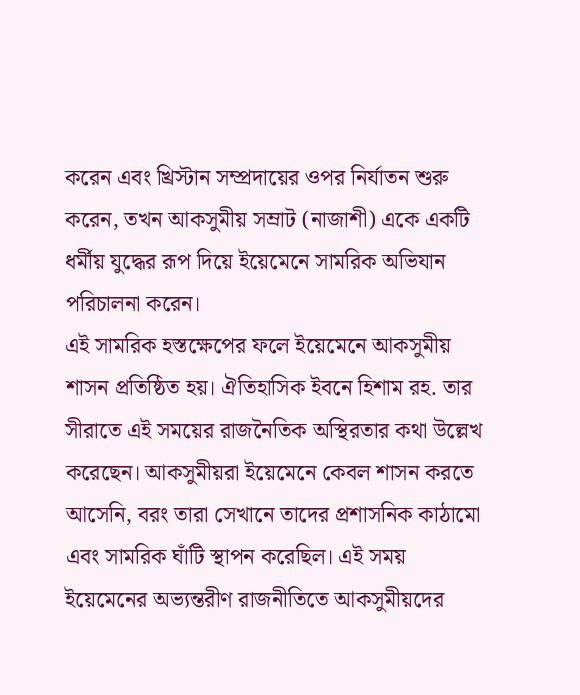করেন এবং খ্রিস্টান সম্প্রদায়ের ওপর নির্যাতন শুরু করেন, তখন আকসুমীয় সম্রাট (নাজাশী) একে একটি ধর্মীয় যুদ্ধের রূপ দিয়ে ইয়েমেনে সামরিক অভিযান পরিচালনা করেন।
এই সামরিক হস্তক্ষেপের ফলে ইয়েমেনে আকসুমীয় শাসন প্রতিষ্ঠিত হয়। ঐতিহাসিক ইবনে হিশাম রহ. তার সীরাতে এই সময়ের রাজনৈতিক অস্থিরতার কথা উল্লেখ করেছেন। আকসুমীয়রা ইয়েমেনে কেবল শাসন করতে আসেনি, বরং তারা সেখানে তাদের প্রশাসনিক কাঠামো এবং সামরিক ঘাঁটি স্থাপন করেছিল। এই সময় ইয়েমেনের অভ্যন্তরীণ রাজনীতিতে আকসুমীয়দের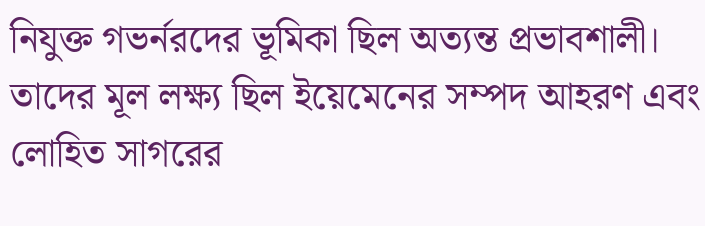নিযুক্ত গভর্নরদের ভূমিকা ছিল অত্যন্ত প্রভাবশালী। তাদের মূল লক্ষ্য ছিল ইয়েমেনের সম্পদ আহরণ এবং লোহিত সাগরের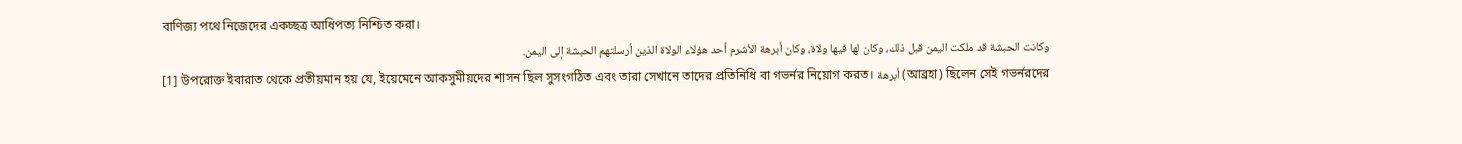বাণিজ্য পথে নিজেদের একচ্ছত্র আধিপত্য নিশ্চিত করা।
وكانت الحبشة قد ملكت اليمن قبل ذلك، وكان لها فيها ولاة، وكان أبرهة الأشرم أحد هؤلاء الولاة الذين أرسلتهم الحبشة إلى اليمن.
[1] উপরোক্ত ইবারাত থেকে প্রতীয়মান হয় যে, ইয়েমেনে আকসুমীয়দের শাসন ছিল সুসংগঠিত এবং তারা সেখানে তাদের প্রতিনিধি বা গভর্নর নিয়োগ করত। أبرهة (আব্রহা) ছিলেন সেই গভর্নরদের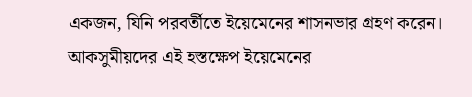একজন, যিনি পরবর্তীতে ইয়েমেনের শাসনভার গ্রহণ করেন। আকসুমীয়দের এই হস্তক্ষেপ ইয়েমেনের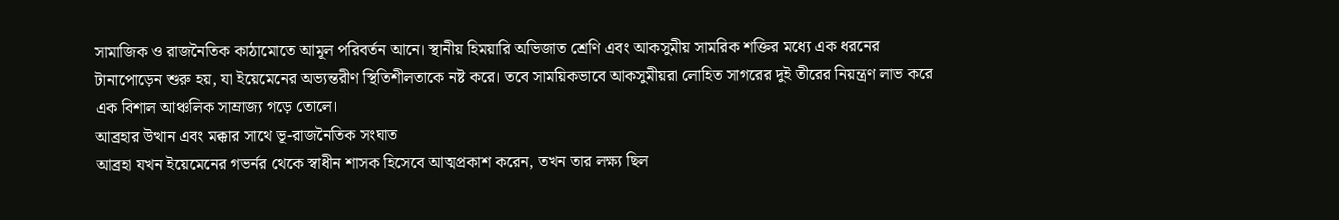সামাজিক ও রাজনৈতিক কাঠামোতে আমূল পরিবর্তন আনে। স্থানীয় হিময়ারি অভিজাত শ্রেণি এবং আকসুমীয় সামরিক শক্তির মধ্যে এক ধরনের টানাপোড়েন শুরু হয়, যা ইয়েমেনের অভ্যন্তরীণ স্থিতিশীলতাকে নষ্ট করে। তবে সাময়িকভাবে আকসুমীয়রা লোহিত সাগরের দুই তীরের নিয়ন্ত্রণ লাভ করে এক বিশাল আঞ্চলিক সাম্রাজ্য গড়ে তোলে।
আব্রহার উত্থান এবং মক্কার সাথে ভূ-রাজনৈতিক সংঘাত
আব্রহা যখন ইয়েমেনের গভর্নর থেকে স্বাধীন শাসক হিসেবে আত্মপ্রকাশ করেন, তখন তার লক্ষ্য ছিল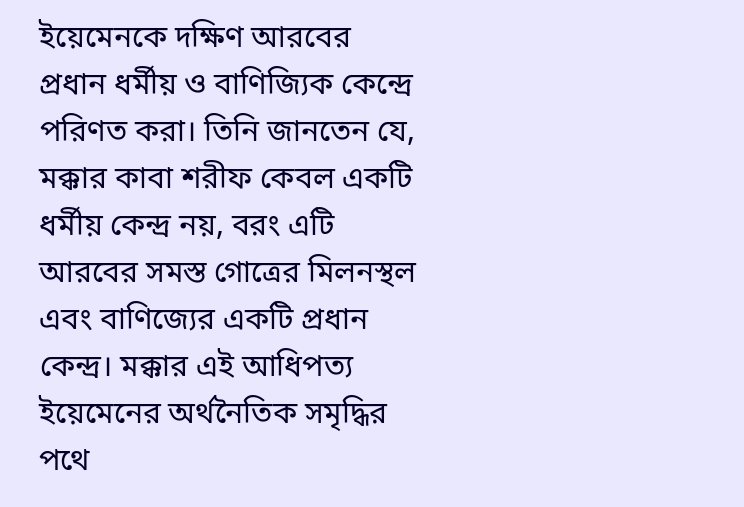ইয়েমেনকে দক্ষিণ আরবের প্রধান ধর্মীয় ও বাণিজ্যিক কেন্দ্রে পরিণত করা। তিনি জানতেন যে, মক্কার কাবা শরীফ কেবল একটি ধর্মীয় কেন্দ্র নয়, বরং এটি আরবের সমস্ত গোত্রের মিলনস্থল এবং বাণিজ্যের একটি প্রধান কেন্দ্র। মক্কার এই আধিপত্য ইয়েমেনের অর্থনৈতিক সমৃদ্ধির পথে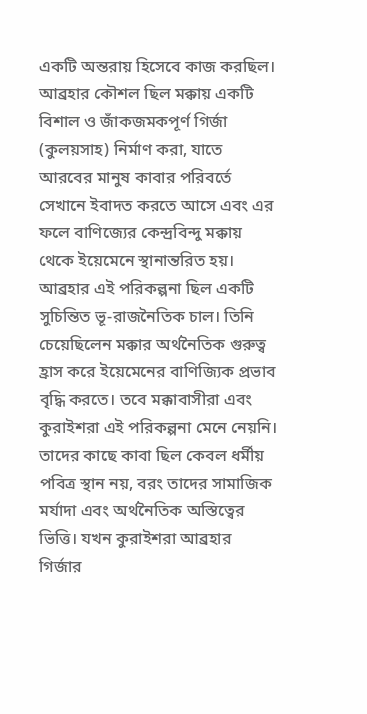একটি অন্তরায় হিসেবে কাজ করছিল। আব্রহার কৌশল ছিল মক্কায় একটি বিশাল ও জাঁকজমকপূর্ণ গির্জা (কুলয়সাহ) নির্মাণ করা, যাতে আরবের মানুষ কাবার পরিবর্তে সেখানে ইবাদত করতে আসে এবং এর ফলে বাণিজ্যের কেন্দ্রবিন্দু মক্কায় থেকে ইয়েমেনে স্থানান্তরিত হয়।
আব্রহার এই পরিকল্পনা ছিল একটি সুচিন্তিত ভূ-রাজনৈতিক চাল। তিনি চেয়েছিলেন মক্কার অর্থনৈতিক গুরুত্ব হ্রাস করে ইয়েমেনের বাণিজ্যিক প্রভাব বৃদ্ধি করতে। তবে মক্কাবাসীরা এবং কুরাইশরা এই পরিকল্পনা মেনে নেয়নি। তাদের কাছে কাবা ছিল কেবল ধর্মীয় পবিত্র স্থান নয়, বরং তাদের সামাজিক মর্যাদা এবং অর্থনৈতিক অস্তিত্বের ভিত্তি। যখন কুরাইশরা আব্রহার গির্জার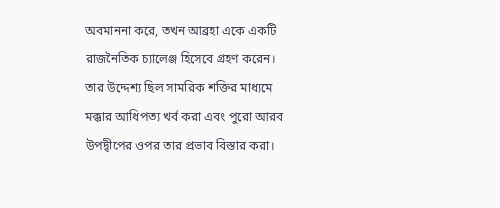অবমাননা করে, তখন আব্রহা একে একটি রাজনৈতিক চ্যালেঞ্জ হিসেবে গ্রহণ করেন। তার উদ্দেশ্য ছিল সামরিক শক্তির মাধ্যমে মক্কার আধিপত্য খর্ব করা এবং পুরো আরব উপদ্বীপের ওপর তার প্রভাব বিস্তার করা।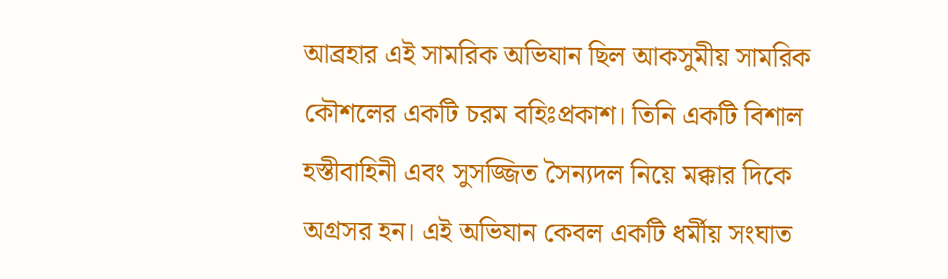আব্রহার এই সামরিক অভিযান ছিল আকসুমীয় সামরিক কৌশলের একটি চরম বহিঃপ্রকাশ। তিনি একটি বিশাল হস্তীবাহিনী এবং সুসজ্জিত সৈন্যদল নিয়ে মক্কার দিকে অগ্রসর হন। এই অভিযান কেবল একটি ধর্মীয় সংঘাত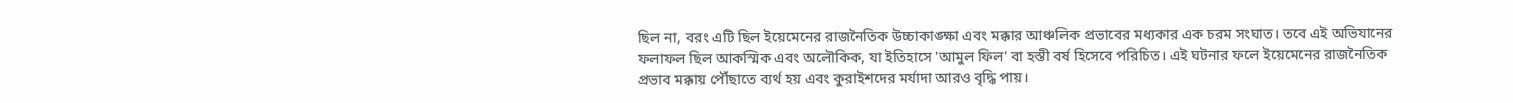ছিল না, বরং এটি ছিল ইয়েমেনের রাজনৈতিক উচ্চাকাঙ্ক্ষা এবং মক্কার আঞ্চলিক প্রভাবের মধ্যকার এক চরম সংঘাত। তবে এই অভিযানের ফলাফল ছিল আকস্মিক এবং অলৌকিক, যা ইতিহাসে 'আমুল ফিল' বা হস্তী বর্ষ হিসেবে পরিচিত। এই ঘটনার ফলে ইয়েমেনের রাজনৈতিক প্রভাব মক্কায় পৌঁছাতে ব্যর্থ হয় এবং কুরাইশদের মর্যাদা আরও বৃদ্ধি পায়।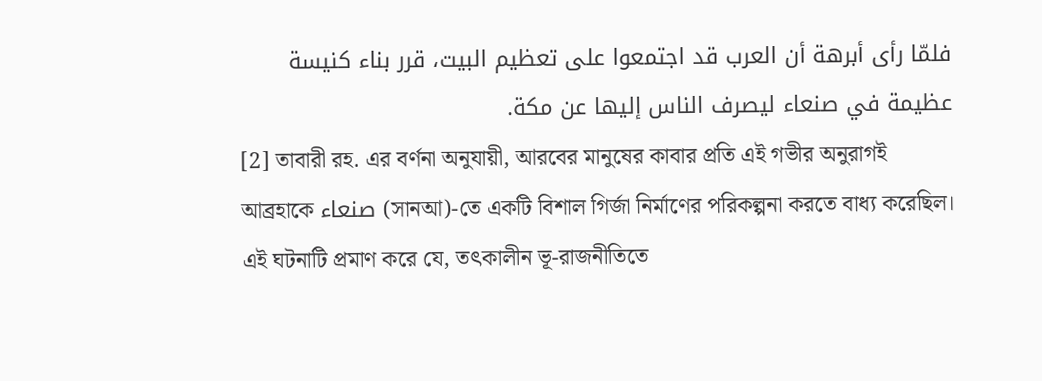فلمّا رأى أبرهة أن العرب قد اجتمعوا على تعظيم البيت، قرر بناء كنيسة عظيمة في صنعاء ليصرف الناس إليها عن مكة.
[2] তাবারী রহ. এর বর্ণনা অনুযায়ী, আরবের মানুষের কাবার প্রতি এই গভীর অনুরাগই আব্রহাকে صنعاء (সানআ)-তে একটি বিশাল গির্জা নির্মাণের পরিকল্পনা করতে বাধ্য করেছিল। এই ঘটনাটি প্রমাণ করে যে, তৎকালীন ভূ-রাজনীতিতে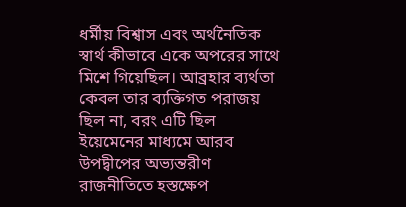ধর্মীয় বিশ্বাস এবং অর্থনৈতিক স্বার্থ কীভাবে একে অপরের সাথে মিশে গিয়েছিল। আব্রহার ব্যর্থতা কেবল তার ব্যক্তিগত পরাজয় ছিল না, বরং এটি ছিল ইয়েমেনের মাধ্যমে আরব উপদ্বীপের অভ্যন্তরীণ রাজনীতিতে হস্তক্ষেপ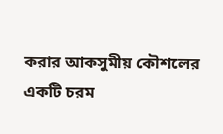করার আকসুমীয় কৌশলের একটি চরম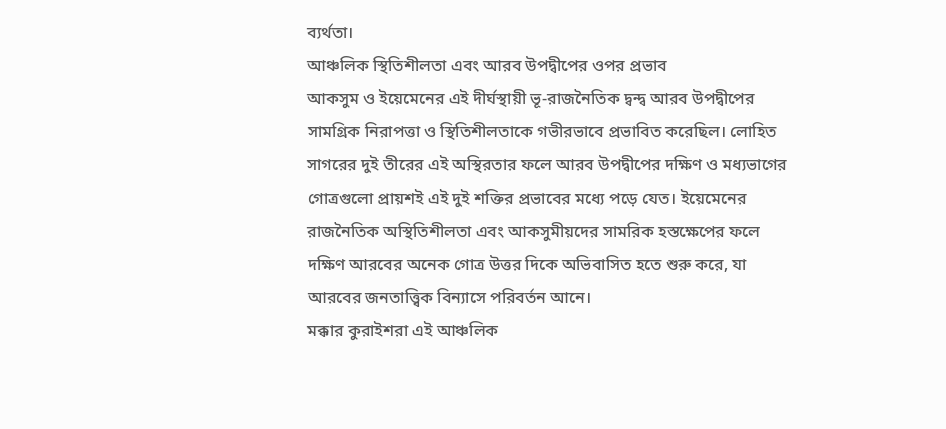ব্যর্থতা।
আঞ্চলিক স্থিতিশীলতা এবং আরব উপদ্বীপের ওপর প্রভাব
আকসুম ও ইয়েমেনের এই দীর্ঘস্থায়ী ভূ-রাজনৈতিক দ্বন্দ্ব আরব উপদ্বীপের সামগ্রিক নিরাপত্তা ও স্থিতিশীলতাকে গভীরভাবে প্রভাবিত করেছিল। লোহিত সাগরের দুই তীরের এই অস্থিরতার ফলে আরব উপদ্বীপের দক্ষিণ ও মধ্যভাগের গোত্রগুলো প্রায়শই এই দুই শক্তির প্রভাবের মধ্যে পড়ে যেত। ইয়েমেনের রাজনৈতিক অস্থিতিশীলতা এবং আকসুমীয়দের সামরিক হস্তক্ষেপের ফলে দক্ষিণ আরবের অনেক গোত্র উত্তর দিকে অভিবাসিত হতে শুরু করে, যা আরবের জনতাত্ত্বিক বিন্যাসে পরিবর্তন আনে।
মক্কার কুরাইশরা এই আঞ্চলিক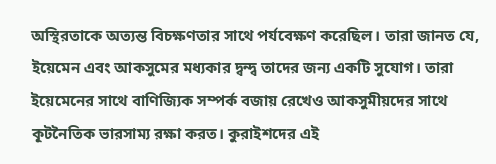অস্থিরতাকে অত্যন্ত বিচক্ষণতার সাথে পর্যবেক্ষণ করেছিল। তারা জানত যে, ইয়েমেন এবং আকসুমের মধ্যকার দ্বন্দ্ব তাদের জন্য একটি সুযোগ। তারা ইয়েমেনের সাথে বাণিজ্যিক সম্পর্ক বজায় রেখেও আকসুমীয়দের সাথে কূটনৈতিক ভারসাম্য রক্ষা করত। কুরাইশদের এই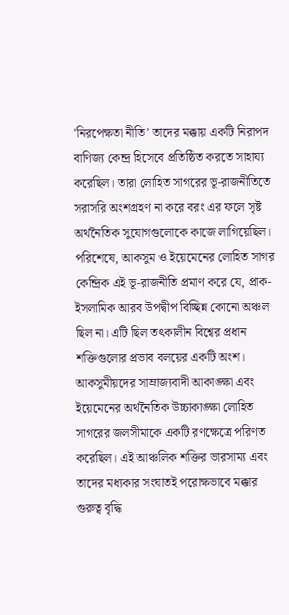'নিরপেক্ষতা নীতি' তাদের মক্কায় একটি নিরাপদ বাণিজ্য কেন্দ্র হিসেবে প্রতিষ্ঠিত করতে সাহায্য করেছিল। তারা লোহিত সাগরের ভূ-রাজনীতিতে সরাসরি অংশগ্রহণ না করে বরং এর ফলে সৃষ্ট অর্থনৈতিক সুযোগগুলোকে কাজে লাগিয়েছিল।
পরিশেষে, আকসুম ও ইয়েমেনের লোহিত সাগর কেন্দ্রিক এই ভূ-রাজনীতি প্রমাণ করে যে, প্রাক-ইসলামিক আরব উপদ্বীপ বিচ্ছিন্ন কোনো অঞ্চল ছিল না। এটি ছিল তৎকালীন বিশ্বের প্রধান শক্তিগুলোর প্রভাব বলয়ের একটি অংশ। আকসুমীয়দের সাম্রাজ্যবাদী আকাঙ্ক্ষা এবং ইয়েমেনের অর্থনৈতিক উচ্চাকাঙ্ক্ষা লোহিত সাগরের জলসীমাকে একটি রণক্ষেত্রে পরিণত করেছিল। এই আঞ্চলিক শক্তির ভারসাম্য এবং তাদের মধ্যকার সংঘাতই পরোক্ষভাবে মক্কার গুরুত্ব বৃদ্ধি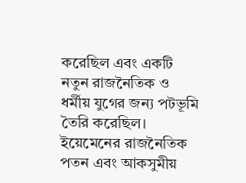করেছিল এবং একটি নতুন রাজনৈতিক ও ধর্মীয় যুগের জন্য পটভূমি তৈরি করেছিল। ইয়েমেনের রাজনৈতিক পতন এবং আকসুমীয়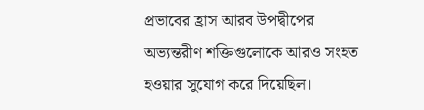প্রভাবের হ্রাস আরব উপদ্বীপের অভ্যন্তরীণ শক্তিগুলোকে আরও সংহত হওয়ার সুযোগ করে দিয়েছিল।